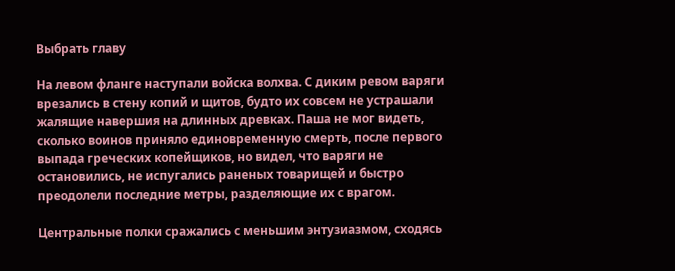Выбрать главу

На левом фланге наступали войска волхва. С диким ревом варяги врезались в стену копий и щитов, будто их совсем не устрашали жалящие навершия на длинных древках. Паша не мог видеть, сколько воинов приняло единовременную смерть, после первого выпада греческих копейщиков, но видел, что варяги не остановились, не испугались раненых товарищей и быстро преодолели последние метры, разделяющие их с врагом.

Центральные полки сражались с меньшим энтузиазмом, сходясь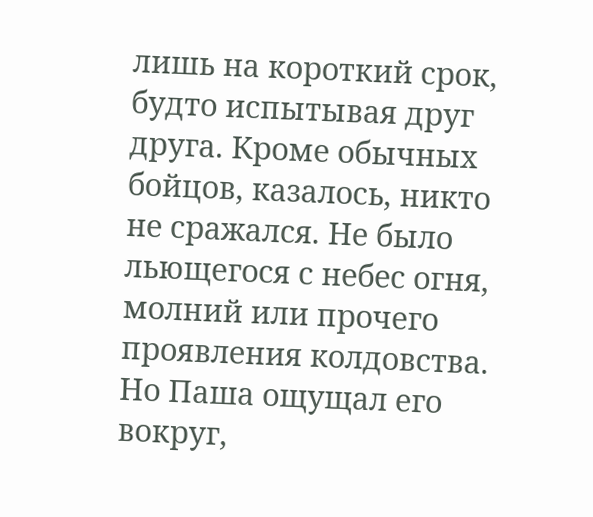лишь на короткий срок, будто испытывая друг друга. Кроме обычных бойцов, казалось, никто не сражался. Не было льющегося с небес огня, молний или прочего проявления колдовства. Но Паша ощущал его вокруг,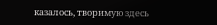казалось, творимую здесь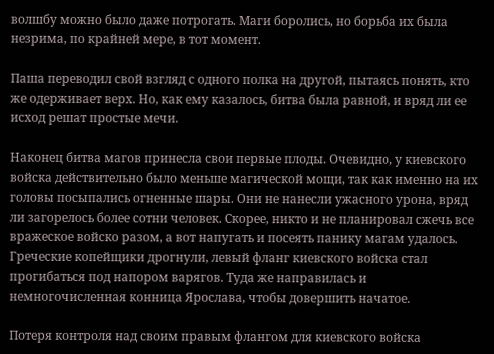волшбу можно было даже потрогать. Маги боролись, но борьба их была незрима, по крайней мере, в тот момент.

Паша переводил свой взгляд с одного полка на другой, пытаясь понять, кто же одерживает верх. Но, как ему казалось, битва была равной, и вряд ли ее исход решат простые мечи.

Наконец битва магов принесла свои первые плоды. Очевидно, у киевского войска действительно было меньше магической мощи, так как именно на их головы посыпались огненные шары. Они не нанесли ужасного урона, вряд ли загорелось более сотни человек. Скорее, никто и не планировал сжечь все вражеское войско разом, а вот напугать и посеять панику магам удалось. Греческие копейщики дрогнули, левый фланг киевского войска стал прогибаться под напором варягов. Туда же направилась и немногочисленная конница Ярослава, чтобы довершить начатое.

Потеря контроля над своим правым флангом для киевского войска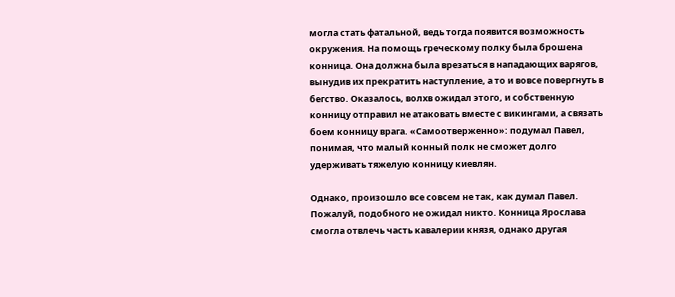могла стать фатальной, ведь тогда появится возможность окружения. На помощь греческому полку была брошена конница. Она должна была врезаться в нападающих варягов, вынудив их прекратить наступление, а то и вовсе повергнуть в бегство. Оказалось, волхв ожидал этого, и собственную конницу отправил не атаковать вместе с викингами, а связать боем конницу врага. «Самоотверженно»: подумал Павел, понимая, что малый конный полк не сможет долго удерживать тяжелую конницу киевлян.

Однако, произошло все совсем не так, как думал Павел. Пожалуй, подобного не ожидал никто. Конница Ярослава смогла отвлечь часть кавалерии князя, однако другая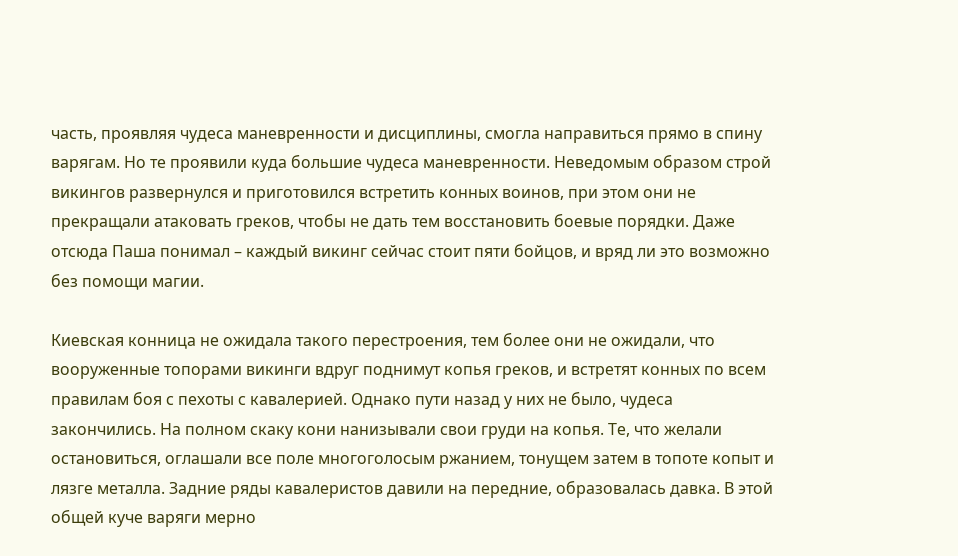часть, проявляя чудеса маневренности и дисциплины, смогла направиться прямо в спину варягам. Но те проявили куда большие чудеса маневренности. Неведомым образом строй викингов развернулся и приготовился встретить конных воинов, при этом они не прекращали атаковать греков, чтобы не дать тем восстановить боевые порядки. Даже отсюда Паша понимал – каждый викинг сейчас стоит пяти бойцов, и вряд ли это возможно без помощи магии.

Киевская конница не ожидала такого перестроения, тем более они не ожидали, что вооруженные топорами викинги вдруг поднимут копья греков, и встретят конных по всем правилам боя с пехоты с кавалерией. Однако пути назад у них не было, чудеса закончились. На полном скаку кони нанизывали свои груди на копья. Те, что желали остановиться, оглашали все поле многоголосым ржанием, тонущем затем в топоте копыт и лязге металла. Задние ряды кавалеристов давили на передние, образовалась давка. В этой общей куче варяги мерно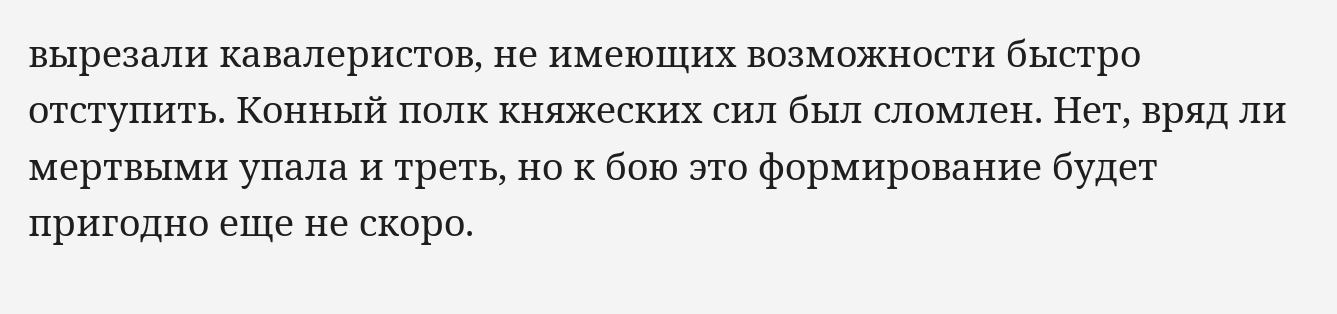вырезали кавалеристов, не имеющих возможности быстро отступить. Конный полк княжеских сил был сломлен. Нет, вряд ли мертвыми упала и треть, но к бою это формирование будет пригодно еще не скоро.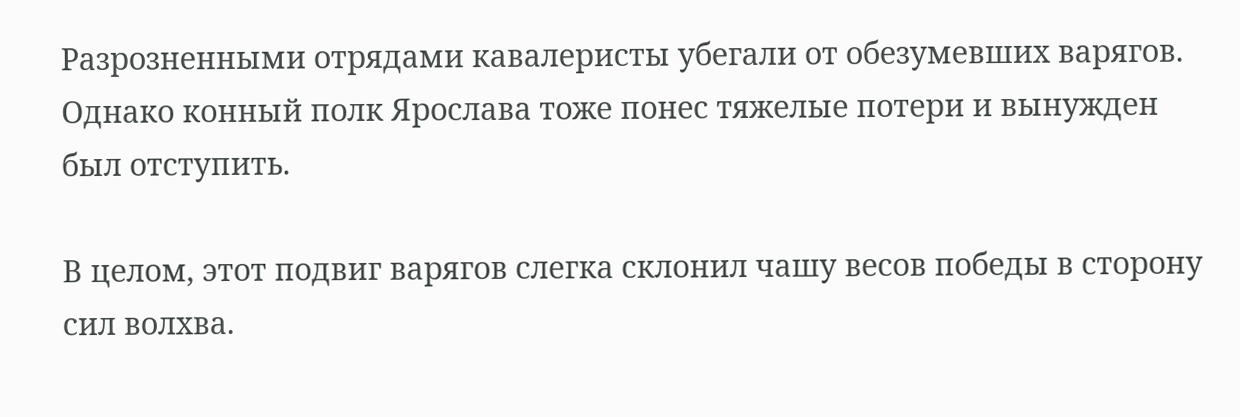Разрозненными отрядами кавалеристы убегали от обезумевших варягов. Однако конный полк Ярослава тоже понес тяжелые потери и вынужден был отступить.

В целом, этот подвиг варягов слегка склонил чашу весов победы в сторону сил волхва.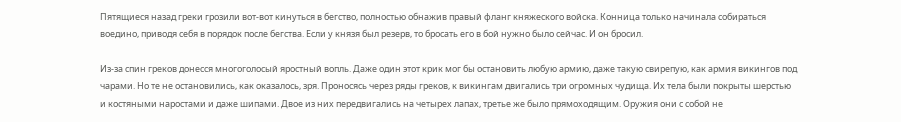Пятящиеся назад греки грозили вот-вот кинуться в бегство, полностью обнажив правый фланг княжеского войска. Конница только начинала собираться воедино, приводя себя в порядок после бегства. Если у князя был резерв, то бросать его в бой нужно было сейчас. И он бросил.

Из-за спин греков донесся многоголосый яростный вопль. Даже один этот крик мог бы остановить любую армию, даже такую свирепую, как армия викингов под чарами. Но те не остановились, как оказалось, зря. Проносясь через ряды греков, к викингам двигались три огромных чудища. Их тела были покрыты шерстью и костяными наростами и даже шипами. Двое из них передвигались на четырех лапах, третье же было прямоходящим. Оружия они с собой не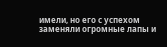имели, но его с успехом заменяли огромные лапы и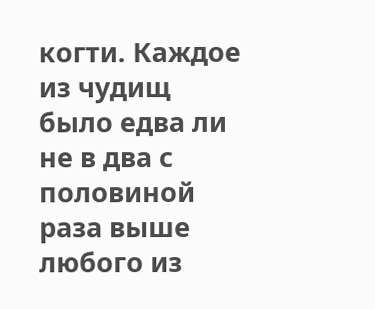когти. Каждое из чудищ было едва ли не в два с половиной раза выше любого из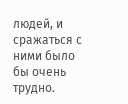людей, и сражаться с ними было бы очень трудно.